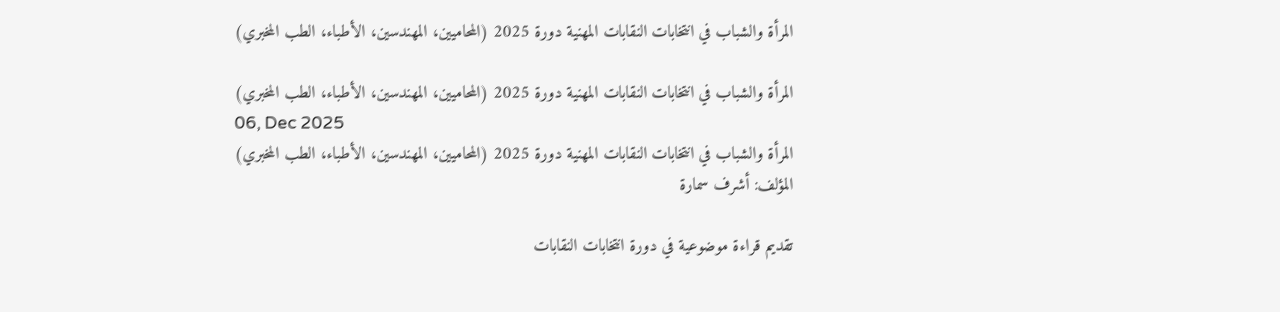المرأة والشباب في انتخابات النقابات المهنية دورة 2025 (المحاميين، المهندسين، الأطباء، الطب المخبري)

المرأة والشباب في انتخابات النقابات المهنية دورة 2025 (المحاميين، المهندسين، الأطباء، الطب المخبري)
06, Dec 2025
المرأة والشباب في انتخابات النقابات المهنية دورة 2025 (المحاميين، المهندسين، الأطباء، الطب المخبري)
المؤلف: أشرف سمارة

تقديم قراءة موضوعية في دورة انتخابات النقابات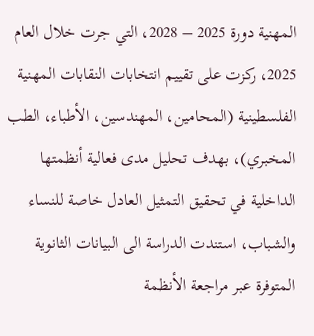المهنية دورة 2025 – 2028، التي جرت خلال العام 2025، ركزت على تقييم انتخابات النقابات المهنية الفلسطينية (المحامين، المهندسين، الأطباء، الطب المخبري)، بهدف تحليل مدى فعالية أنظمتها الداخلية في تحقيق التمثيل العادل خاصة للنساء والشباب، استندت الدراسة الى البيانات الثانوية المتوفرة عبر مراجعة الأنظمة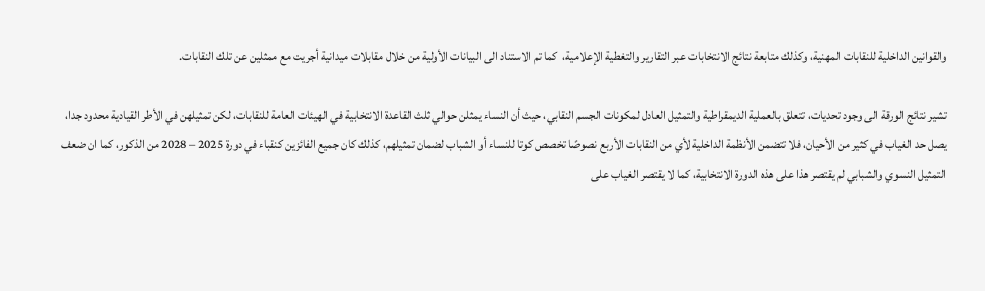والقوانين الداخلية للنقابات المهنية، وكذلك متابعة نتائج الانتخابات عبر التقارير والتغطية الإعلامية،  كما تم الاستناد الى البيانات الأولية من خلال مقابلات ميدانية أجريت مع ممثلين عن تلك النقابات.

تشير نتائج الورقة الى وجود تحديات، تتعلق بالعملية الديمقراطية والتمثيل العادل لمكونات الجسم النقابي، حيث أن النساء يمثلن حوالي ثلث القاعدة الانتخابية في الهيئات العامة للنقابات، لكن تمثيلهن في الأطر القيادية محدود جدا، يصل حد الغياب في كثير من الأحيان، فلا تتضمن الأنظمة الداخلية لأي من النقابات الأربع نصوصًا تخصص كوتا للنساء أو الشباب لضمان تمثيلهم، كذلك كان جميع الفائزين كنقباء في دورة 2025 – 2028 من الذكور، كما ان ضعف التمثيل النسوي والشبابي لم يقتصر هذا على هذه الدورة الانتخابية، كما لا يقتصر الغياب على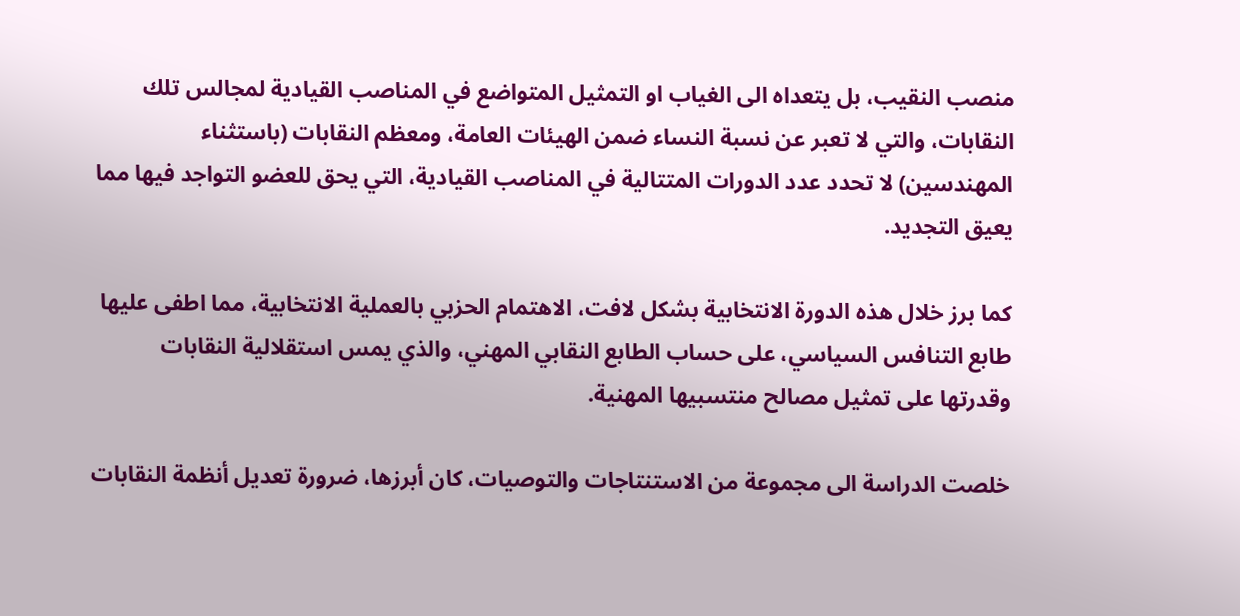منصب النقيب، بل يتعداه الى الغياب او التمثيل المتواضع في المناصب القيادية لمجالس تلك النقابات، والتي لا تعبر عن نسبة النساء ضمن الهيئات العامة، ومعظم النقابات (باستثناء المهندسين) لا تحدد عدد الدورات المتتالية في المناصب القيادية، التي يحق للعضو التواجد فيها مما يعيق التجديد.

كما برز خلال هذه الدورة الانتخابية بشكل لافت، الاهتمام الحزبي بالعملية الانتخابية، مما اطفى عليها طابع التنافس السياسي، على حساب الطابع النقابي المهني، والذي يمس استقلالية النقابات وقدرتها على تمثيل مصالح منتسبيها المهنية.

خلصت الدراسة الى مجموعة من الاستنتاجات والتوصيات، كان أبرزها، ضرورة تعديل أنظمة النقابات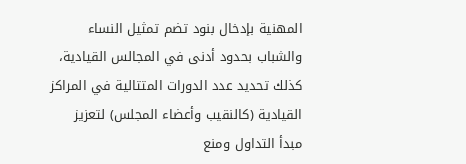المهنية بإدخال بنود تضم تمثيل النساء والشباب بحدود أدنى في المجالس القيادية، كذلك تحديد عدد الدورات المتتالية في المراكز القيادية (كالنقيب وأعضاء المجلس) لتعزيز مبدأ التداول ومنع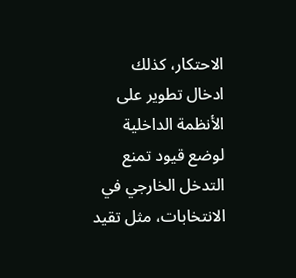الاحتكار، كذلك ادخال تطوير على الأنظمة الداخلية لوضع قيود تمنع التدخل الخارجي في الانتخابات، مثل تقيد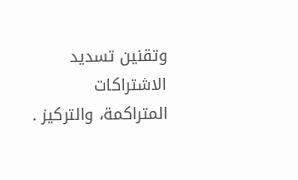وتقنين تسديد الاشتراكات المتراكمة، والتركيز .